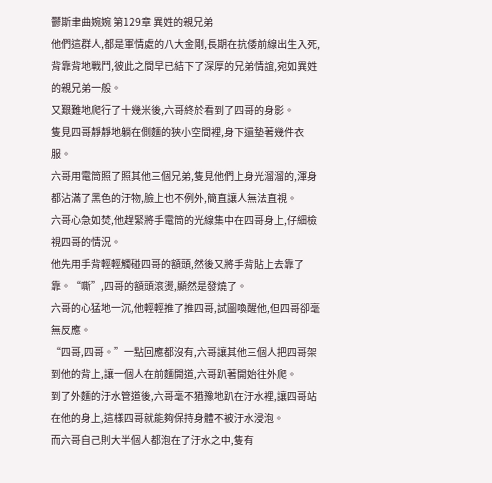鬱斯聿曲婉婉 第129章 異姓的親兄弟
他們這群人,都是軍情處的八大金剛,長期在抗倭前線出生入死,背靠背地戰鬥,彼此之間早已結下了深厚的兄弟情誼,宛如異姓的親兄弟一般。
又艱難地爬行了十幾米後,六哥終於看到了四哥的身影。
隻見四哥靜靜地躺在側麵的狹小空間裡,身下還墊著幾件衣服。
六哥用電筒照了照其他三個兄弟,隻見他們上身光溜溜的,渾身都沾滿了黑色的汙物,臉上也不例外,簡直讓人無法直視。
六哥心急如焚,他趕緊將手電筒的光線集中在四哥身上,仔細檢視四哥的情況。
他先用手背輕輕觸碰四哥的額頭,然後又將手背貼上去靠了靠。“嘶”,四哥的額頭滾燙,顯然是發燒了。
六哥的心猛地一沉,他輕輕推了推四哥,試圖喚醒他,但四哥卻毫無反應。
“四哥,四哥。”一點回應都沒有,六哥讓其他三個人把四哥架到他的背上,讓一個人在前麵開道,六哥趴著開始往外爬。
到了外麵的汙水管道後,六哥毫不猶豫地趴在汙水裡,讓四哥站在他的身上,這樣四哥就能夠保持身體不被汙水浸泡。
而六哥自己則大半個人都泡在了汙水之中,隻有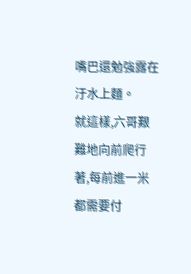嘴巴還勉強露在汙水上麵。
就這樣,六哥艱難地向前爬行著,每前進一米都需要付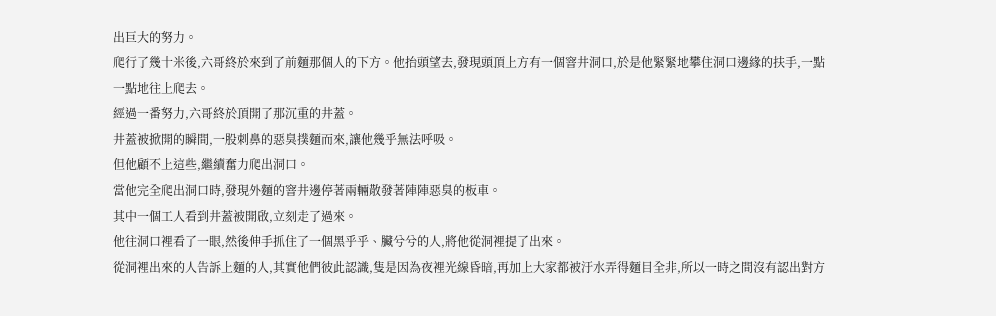出巨大的努力。
爬行了幾十米後,六哥終於來到了前麵那個人的下方。他抬頭望去,發現頭頂上方有一個窨井洞口,於是他緊緊地攀住洞口邊緣的扶手,一點一點地往上爬去。
經過一番努力,六哥終於頂開了那沉重的井蓋。
井蓋被掀開的瞬間,一股刺鼻的惡臭撲麵而來,讓他幾乎無法呼吸。
但他顧不上這些,繼續奮力爬出洞口。
當他完全爬出洞口時,發現外麵的窨井邊停著兩輛散發著陣陣惡臭的板車。
其中一個工人看到井蓋被開啟,立刻走了過來。
他往洞口裡看了一眼,然後伸手抓住了一個黑乎乎、臟兮兮的人,將他從洞裡提了出來。
從洞裡出來的人告訴上麵的人,其實他們彼此認識,隻是因為夜裡光線昏暗,再加上大家都被汙水弄得麵目全非,所以一時之間沒有認出對方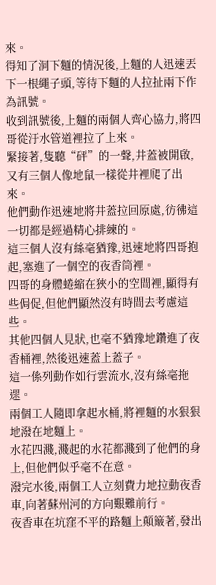來。
得知了洞下麵的情況後,上麵的人迅速丟下一根繩子頭,等待下麵的人拉扯兩下作為訊號。
收到訊號後,上麵的兩個人齊心協力,將四哥從汙水管道裡拉了上來。
緊接著,隻聽“砰”的一聲,井蓋被開啟,又有三個人像地鼠一樣從井裡爬了出來。
他們動作迅速地將井蓋拉回原處,彷彿這一切都是經過精心排練的。
這三個人沒有絲毫猶豫,迅速地將四哥抱起,塞進了一個空的夜香筒裡。
四哥的身體蜷縮在狹小的空間裡,顯得有些侷促,但他們顯然沒有時間去考慮這些。
其他四個人見狀,也毫不猶豫地鑽進了夜香桶裡,然後迅速蓋上蓋子。
這一係列動作如行雲流水,沒有絲毫拖遝。
兩個工人隨即拿起水桶,將裡麵的水狠狠地潑在地麵上。
水花四濺,濺起的水花都濺到了他們的身上,但他們似乎毫不在意。
潑完水後,兩個工人立刻費力地拉動夜香車,向著蘇州河的方向艱難前行。
夜香車在坑窪不平的路麵上顛簸著,發出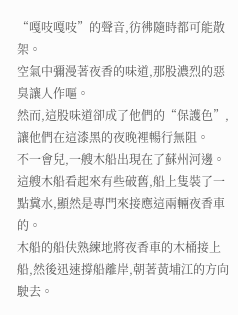“嘎吱嘎吱”的聲音,彷彿隨時都可能散架。
空氣中彌漫著夜香的味道,那股濃烈的惡臭讓人作嘔。
然而,這股味道卻成了他們的“保護色”,讓他們在這漆黑的夜晚裡暢行無阻。
不一會兒,一艘木船出現在了蘇州河邊。這艘木船看起來有些破舊,船上隻裝了一點糞水,顯然是專門來接應這兩輛夜香車的。
木船的船伕熟練地將夜香車的木桶接上船,然後迅速撐船離岸,朝著黃埔江的方向駛去。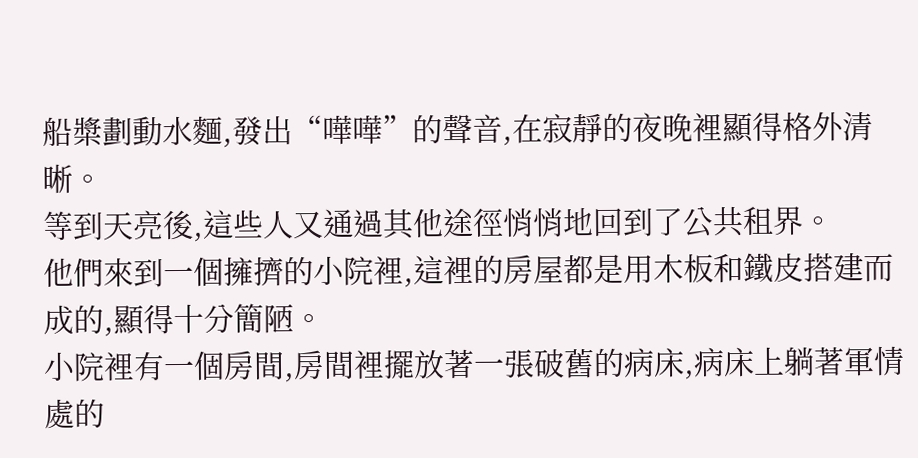船槳劃動水麵,發出“嘩嘩”的聲音,在寂靜的夜晚裡顯得格外清晰。
等到天亮後,這些人又通過其他途徑悄悄地回到了公共租界。
他們來到一個擁擠的小院裡,這裡的房屋都是用木板和鐵皮搭建而成的,顯得十分簡陋。
小院裡有一個房間,房間裡擺放著一張破舊的病床,病床上躺著軍情處的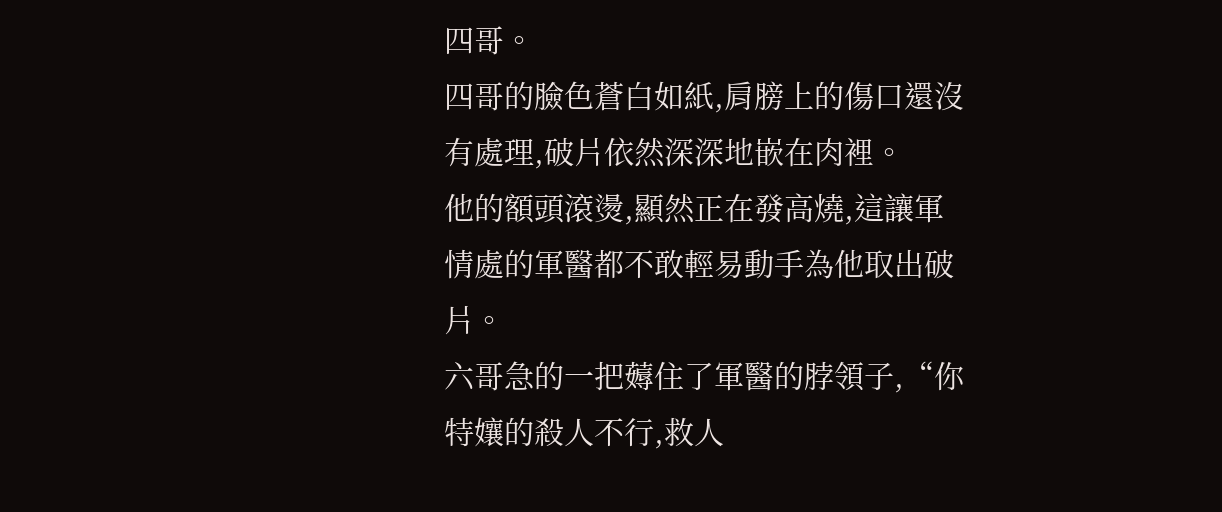四哥。
四哥的臉色蒼白如紙,肩膀上的傷口還沒有處理,破片依然深深地嵌在肉裡。
他的額頭滾燙,顯然正在發高燒,這讓軍情處的軍醫都不敢輕易動手為他取出破片。
六哥急的一把薅住了軍醫的脖領子,“你特孃的殺人不行,救人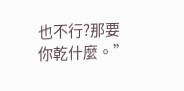也不行?那要你乾什麼。”